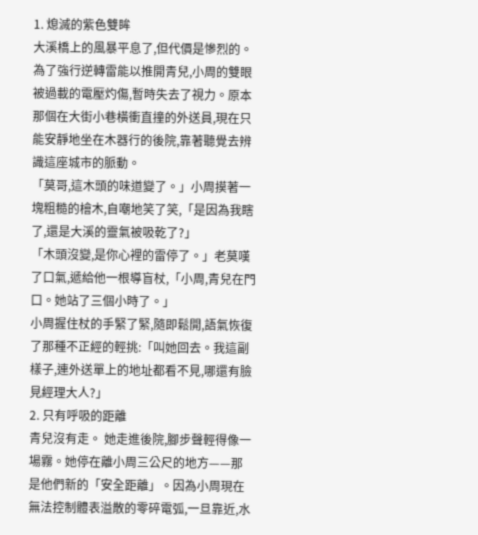1. 熄滅的紫色雙眸
大溪橋上的風暴平息了,但代價是慘烈的。 為了強行逆轉雷能以推開青兒,小周的雙眼被過載的電壓灼傷,暫時失去了視力。原本那個在大街小巷橫衝直撞的外送員,現在只能安靜地坐在木器行的後院,靠著聽覺去辨識這座城市的脈動。
「莫哥,這木頭的味道變了。」小周摸著一塊粗糙的檜木,自嘲地笑了笑,「是因為我瞎了,還是大溪的靈氣被吸乾了?」
「木頭沒變,是你心裡的雷停了。」老莫嘆了口氣,遞給他一根導盲杖,「小周,青兒在門口。她站了三個小時了。」
小周握住杖的手緊了緊,隨即鬆開,語氣恢復了那種不正經的輕挑:「叫她回去。我這副樣子,連外送單上的地址都看不見,哪還有臉見經理大人?」
2. 只有呼吸的距離
青兒沒有走。 她走進後院,腳步聲輕得像一場霧。她停在離小周三公尺的地方——那是他們新的「安全距離」。因為小周現在無法控制體表溢散的零碎電弧,一旦靠近,水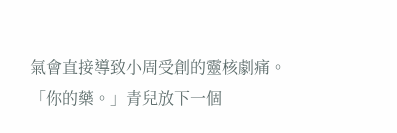氣會直接導致小周受創的靈核劇痛。
「你的藥。」青兒放下一個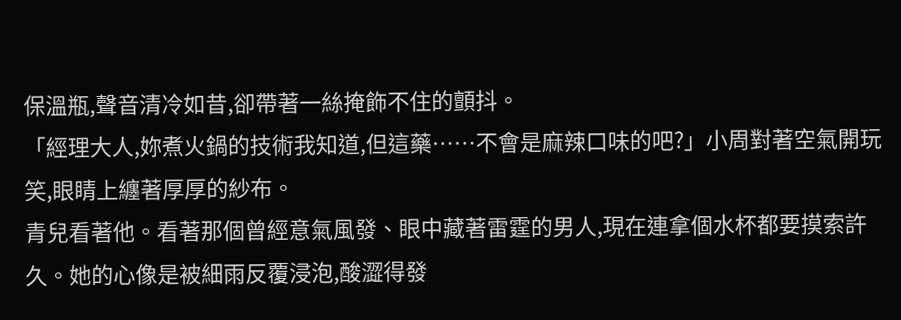保溫瓶,聲音清冷如昔,卻帶著一絲掩飾不住的顫抖。
「經理大人,妳煮火鍋的技術我知道,但這藥……不會是麻辣口味的吧?」小周對著空氣開玩笑,眼睛上纏著厚厚的紗布。
青兒看著他。看著那個曾經意氣風發、眼中藏著雷霆的男人,現在連拿個水杯都要摸索許久。她的心像是被細雨反覆浸泡,酸澀得發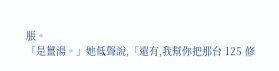脹。
「是薑湯。」她低聲說,「還有,我幫你把那台 125 修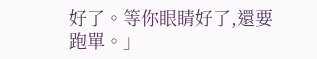好了。等你眼睛好了,還要跑單。」